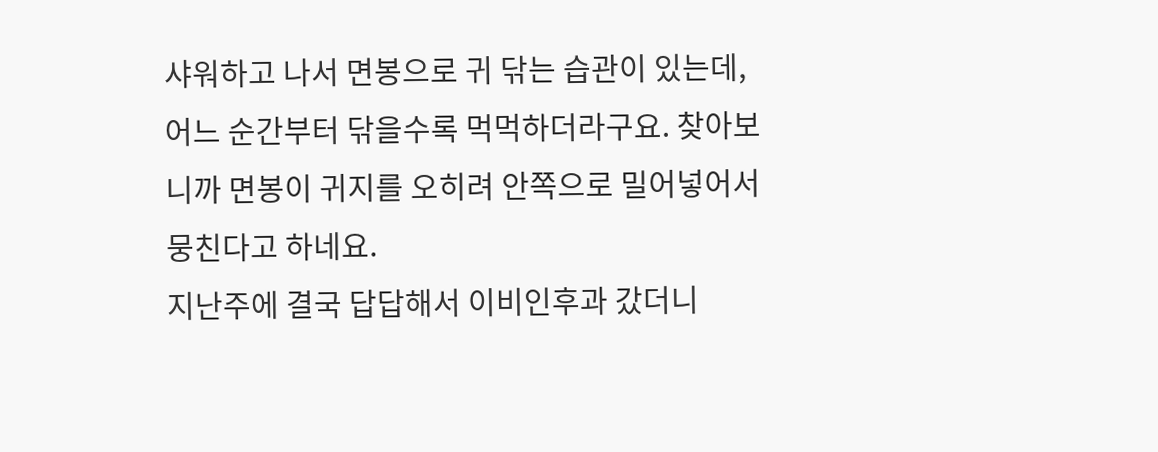샤워하고 나서 면봉으로 귀 닦는 습관이 있는데, 어느 순간부터 닦을수록 먹먹하더라구요. 찾아보니까 면봉이 귀지를 오히려 안쪽으로 밀어넣어서 뭉친다고 하네요.
지난주에 결국 답답해서 이비인후과 갔더니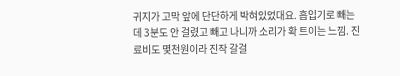귀지가 고막 앞에 단단하게 박혀있었대요. 흡입기로 빼는데 3분도 안 걸렸고 빼고 나니까 소리가 확 트이는 느낌. 진료비도 몇천원이라 진작 갈걸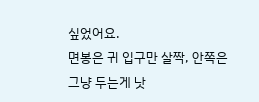싶었어요.
면봉은 귀 입구만 살짝, 안쪽은 그냥 두는게 낫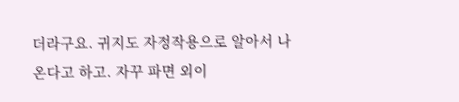더라구요. 귀지도 자정작용으로 알아서 나온다고 하고. 자꾸 파면 외이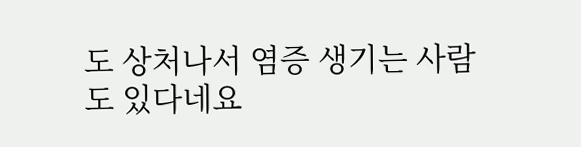도 상처나서 염증 생기는 사람도 있다네요